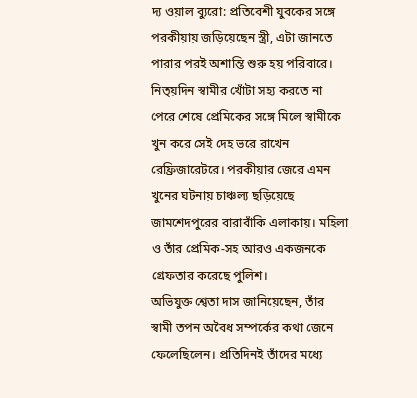দ্য ওয়াল ব্যুরো: প্রতিবেশী যুবকের সঙ্গে পরকীয়ায় জড়িয়েছেন স্ত্রী, এটা জানতে পারার পরই অশান্তি শুরু হয় পরিবারে। নিত্য়দিন স্বামীর খোঁটা সহ্য করতে না পেরে শেষে প্রেমিকের সঙ্গে মিলে স্বামীকে খুন করে সেই দেহ ভরে রাখেন রেফ্রিজারেটরে। পরকীয়ার জেরে এমন খুনের ঘটনায় চাঞ্চল্য ছড়িয়েছে জামশেদপুরের বারাবাঁকি এলাকায়। মহিলা ও তাঁর প্রেমিক-সহ আরও একজনকে গ্রেফতার করেছে পুলিশ।
অভিযুক্ত শ্বেতা দাস জানিয়েছেন, তাঁর স্বামী তপন অবৈধ সম্পর্কের কথা জেনে ফেলেছিলেন। প্রতিদিনই তাঁদের মধ্যে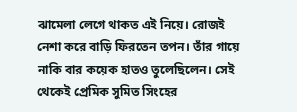ঝামেলা লেগে থাকত এই নিয়ে। রোজই নেশা করে বাড়ি ফিরতেন তপন। তাঁর গায়ে নাকি বার কয়েক হাতও তুলেছিলেন। সেই থেকেই প্রেমিক সুমিত সিংহের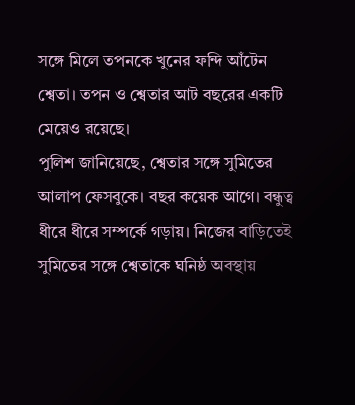সঙ্গে মিলে তপনকে খুনের ফন্দি আঁটেন শ্বেতা। তপন ও শ্বেতার আট বছরের একটি মেয়েও রয়েছে।
পুলিশ জানিয়েছে, শ্বেতার সঙ্গে সুমিতের আলাপ ফেসবুকে। বছর কয়েক আগে। বন্ধুত্ব ধীরে ধীরে সম্পর্কে গড়ায়। নিজের বাড়িতেই সুমিতের সঙ্গে শ্বেতাকে ঘনিষ্ঠ অবস্থায়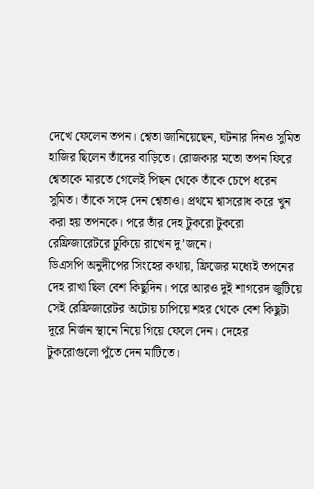দেখে ফেলেন তপন। শ্বেতা জানিয়েছেন, ঘটনার দিনও সুমিত হাজির ছিলেন তাঁদের বাড়িতে। রোজকার মতো তপন ফিরে শ্বেতাকে মারতে গেলেই পিছন থেকে তাঁকে চেপে ধরেন সুমিত। তাঁকে সঙ্গে দেন শ্বেতাও। প্রথমে শ্বাসরোধ করে খুন করা হয় তপনকে। পরে তাঁর দেহ টুকরো টুকরো রেফ্রিজারেটরে ঢুকিয়ে রাখেন দু’জনে।
ডিএসপি অনুদীপের সিংহের কথায়, ফ্রিজের মধ্যেই তপনের দেহ রাখা ছিল বেশ কিছুদিন। পরে আরও দুই শাগরেদ জুটিয়ে সেই রেফ্রিজারেটর অটোয় চাপিয়ে শহর থেকে বেশ কিছুটা দূরে নির্জন স্থানে নিয়ে গিয়ে ফেলে দেন। দেহের টুকরোগুলো পুঁতে দেন মাটিতে।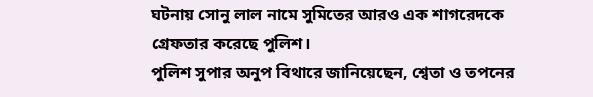ঘটনায় সোনু লাল নামে সুমিতের আরও এক শাগরেদকে গ্রেফতার করেছে পুলিশ।
পুলিশ সুপার অনুপ বিথারে জানিয়েছেন, শ্বেতা ও তপনের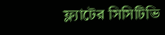ফ্ল্যাটের সিসিটিভি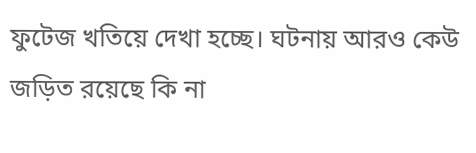ফুটেজ খতিয়ে দেখা হচ্ছে। ঘটনায় আরও কেউ জড়িত রয়েছে কি না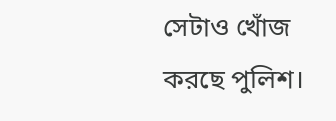সেটাও খোঁজ করছে পুলিশ।